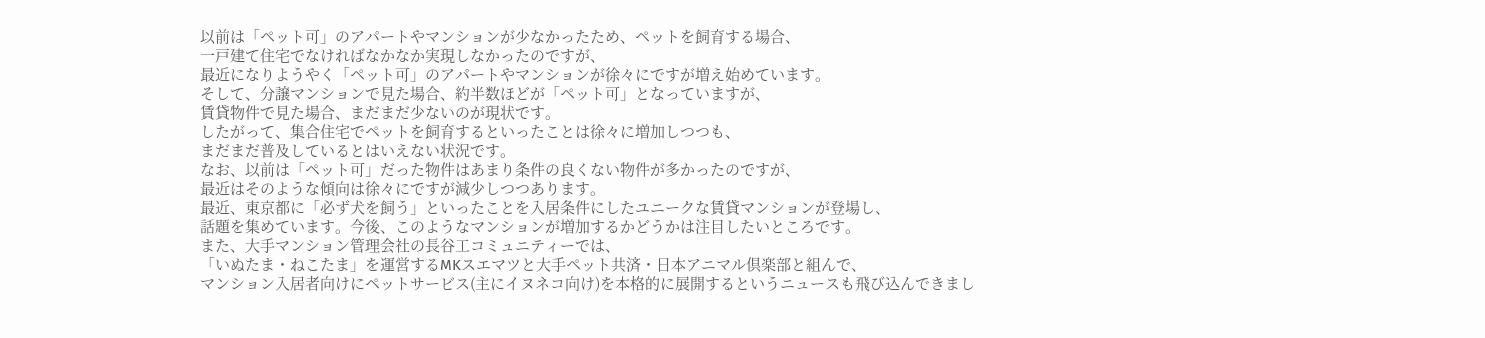以前は「ペット可」のアパートやマンションが少なかったため、ペットを飼育する場合、
一戸建て住宅でなければなかなか実現しなかったのですが、
最近になりようやく「ペット可」のアパートやマンションが徐々にですが増え始めています。
そして、分譲マンションで見た場合、約半数ほどが「ペット可」となっていますが、
賃貸物件で見た場合、まだまだ少ないのが現状です。
したがって、集合住宅でペットを飼育するといったことは徐々に増加しつつも、
まだまだ普及しているとはいえない状況です。
なお、以前は「ペット可」だった物件はあまり条件の良くない物件が多かったのですが、
最近はそのような傾向は徐々にですが減少しつつあります。
最近、東京都に「必ず犬を飼う」といったことを入居条件にしたユニークな賃貸マンションが登場し、
話題を集めています。今後、このようなマンションが増加するかどうかは注目したいところです。
また、大手マンション管理会社の長谷工コミュニティーでは、
「いぬたま・ねこたま」を運営するMKスエマツと大手ペット共済・日本アニマル倶楽部と組んで、
マンション入居者向けにペットサービス(主にイヌネコ向け)を本格的に展開するというニュースも飛び込んできまし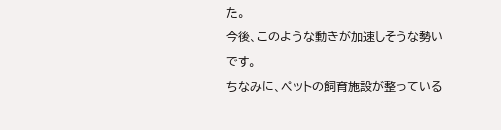た。
今後、このような動きが加速しそうな勢いです。
ちなみに、ペットの飼育施設が整っている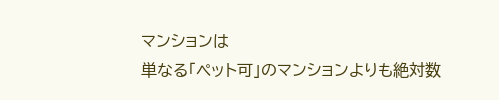マンションは
単なる「ペット可」のマンションよりも絶対数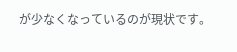が少なくなっているのが現状です。